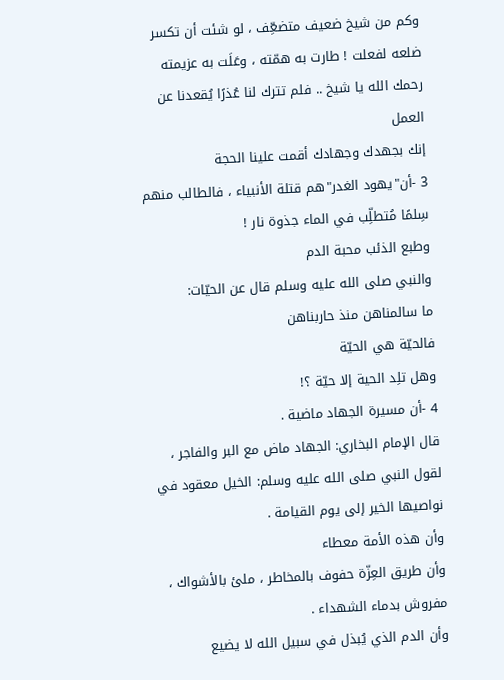وكم من شيخ ضعيف متضعِّف ، لو شئت أن تكسر ضلعه لفعلت ! طارت به همّته ، وعَلَت به عزيمته
رحمك الله يا شيخ .. فلم تترك لنا عُذرًا يُقعدنا عن العمل
إنك بجهدك وجهادك أقمت علينا الحجة
3 -أن"يهود الغدر"هم قتلة الأنبياء ، فالطالب منهم سِلمًا مُتطلِّب في الماء جذوة نار !
وطبع الذئب محبة الدم
والنبي صلى الله عليه وسلم قال عن الحيّات:
ما سالمناهن منذ حاربناهن
فالحيّة هي الحيّة
وهل تلِد الحية إلا حيّة ؟!
4 -أن مسيرة الجهاد ماضية .
قال الإمام البخاري: الجهاد ماض مع البر والفاجر ، لقول النبي صلى الله عليه وسلم: الخيل معقود في نواصيها الخير إلى يوم القيامة .
وأن هذه الأمة معطاء
وأن طريق العِزّة حفوف بالمخاطر ، ملئ بالأشواك ، مفروش بدماء الشهداء .
وأن الدم الذي يُبذل في سبيل الله لا يضيع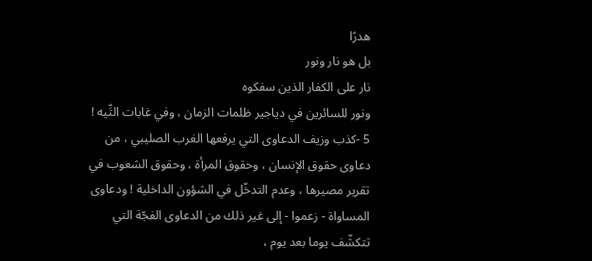هدرًا
بل هو نار ونور
نار على الكفار الذين سفكوه
ونور للسائرين في دياجير ظلمات الزمان ، وفي غابات التِّيه !
5 -كذب وزيف الدعاوى التي يرفعها الغرب الصليبي ، من دعاوى حقوق الإنسان ، وحقوق المرأة ، وحقوق الشعوب في تقرير مصيرها ، وعدم التدخّل في الشؤون الداخلية ! ودعاوى المساواة - زعموا - إلى غير ذلك من الدعاوى الفجّة التي تتكشّف يوما بعد يوم ،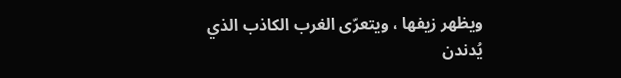ويظهر زيفها ، ويتعرّى الغرب الكاذب الذي يُدندن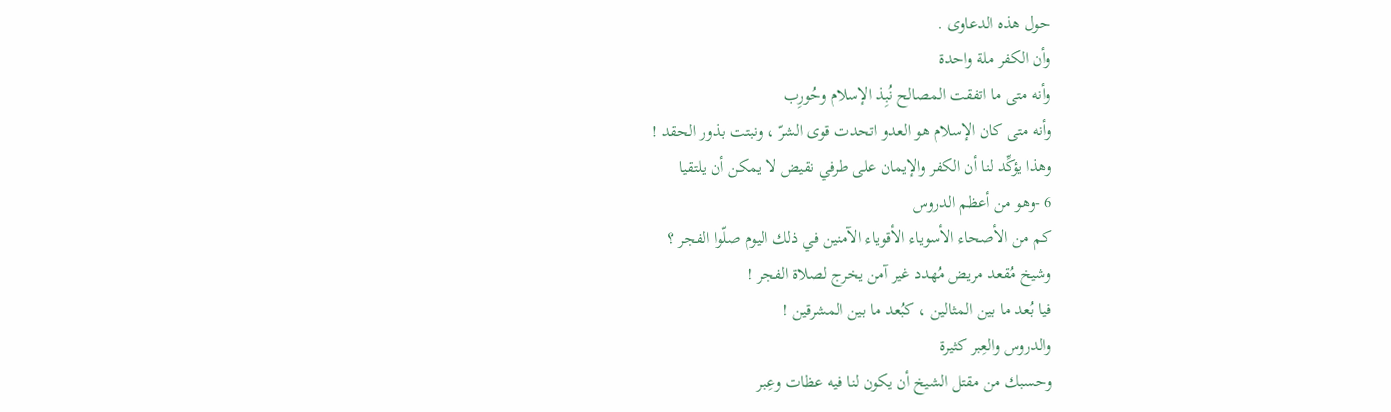حول هذه الدعاوى .
وأن الكفر ملة واحدة
وأنه متى ما اتفقت المصالح نُبِذ الإسلام وحُورِب
وأنه متى كان الإسلام هو العدو اتحدت قوى الشرّ ، ونبتت بذور الحقد !
وهذا يؤكِّد لنا أن الكفر والإيمان على طرفي نقيض لا يمكن أن يلتقيا
6 -وهو من أعظم الدروس
كم من الأصحاء الأسوياء الأقوياء الآمنين في ذلك اليوم صلّوا الفجر ؟
وشيخ مُقعد مريض مُهدد غير آمن يخرج لصلاة الفجر !
فيا بُعد ما بين المثالين ، كبُعد ما بين المشرقين !
والدروس والعِبر كثيرة
وحسبك من مقتل الشيخ أن يكون لنا فيه عظات وعِبر